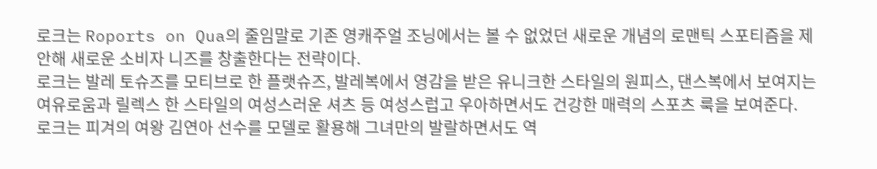로크는 Roports on Qua의 줄임말로 기존 영캐주얼 조닝에서는 볼 수 없었던 새로운 개념의 로맨틱 스포티즘을 제안해 새로운 소비자 니즈를 창출한다는 전략이다.
로크는 발레 토슈즈를 모티브로 한 플랫슈즈, 발레복에서 영감을 받은 유니크한 스타일의 원피스, 댄스복에서 보여지는 여유로움과 릴렉스 한 스타일의 여성스러운 셔츠 등 여성스럽고 우아하면서도 건강한 매력의 스포츠 룩을 보여준다.
로크는 피겨의 여왕 김연아 선수를 모델로 활용해 그녀만의 발랄하면서도 역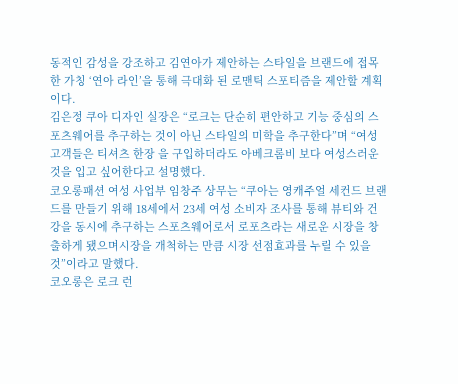동적인 감성을 강조하고 김연아가 제안하는 스타일을 브랜드에 접목한 가칭 ‘연아 라인’을 통해 극대화 된 로맨틱 스포티즘을 제안할 계획이다.
김은정 쿠아 디자인 실장은 “로크는 단순히 편안하고 기능 중심의 스포츠웨어를 추구하는 것이 아닌 스타일의 미학을 추구한다”며 “여성 고객들은 티셔츠 한장 을 구입하더라도 아베크롬비 보다 여성스러운 것을 입고 싶어한다고 설명했다.
코오롱패션 여성 사업부 임창주 상무는 “쿠아는 영캐주얼 세컨드 브랜드를 만들기 위해 18세에서 23세 여성 소비자 조사를 통해 뷰티와 건강을 동시에 추구하는 스포츠웨어로서 로포츠라는 새로운 시장을 창출하게 됐으며시장을 개척하는 만큼 시장 선점효과를 누릴 수 있을 것”이라고 말했다.
코오롱은 로크 런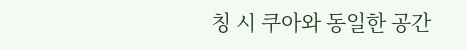칭 시 쿠아와 동일한 공간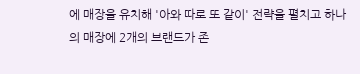에 매장을 유치해 '아와 따로 또 같이' 전략을 펼치고 하나의 매장에 2개의 브랜드가 존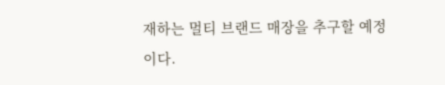재하는 멀티 브랜드 매장을 추구할 예정이다.